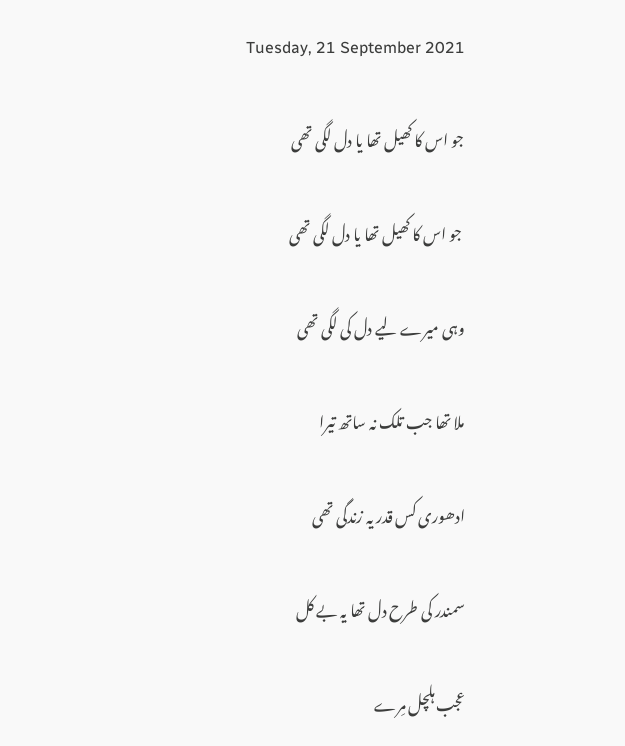Tuesday, 21 September 2021

جو اس کا کھیل تھا یا دل لگی تھی

 جو اس کا کھیل تھا یا دل لگی تھی

وہی میرے لیے دل کی لگی تھی

ملا تھا جب تلک نہ ساتھ تیرا

ادھوری کس قدر یہ زندگی تھی

سمندر کی طرح دل تھا یہ بے کل

عجب ہلچل مِرے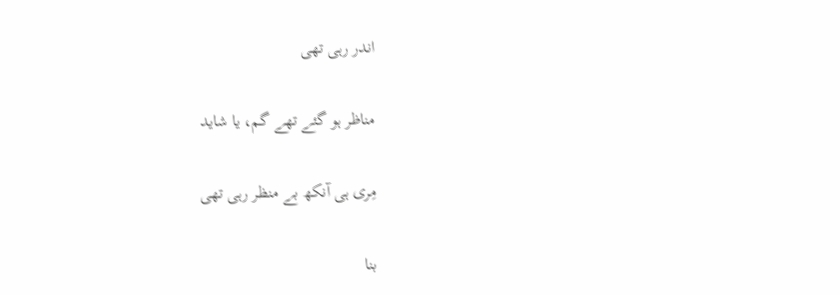اندر رہی تھی

مناظر ہو گئے تھے گم، یا شاید

مِری ہی آنکھ بے منظر رہی تھی

بنا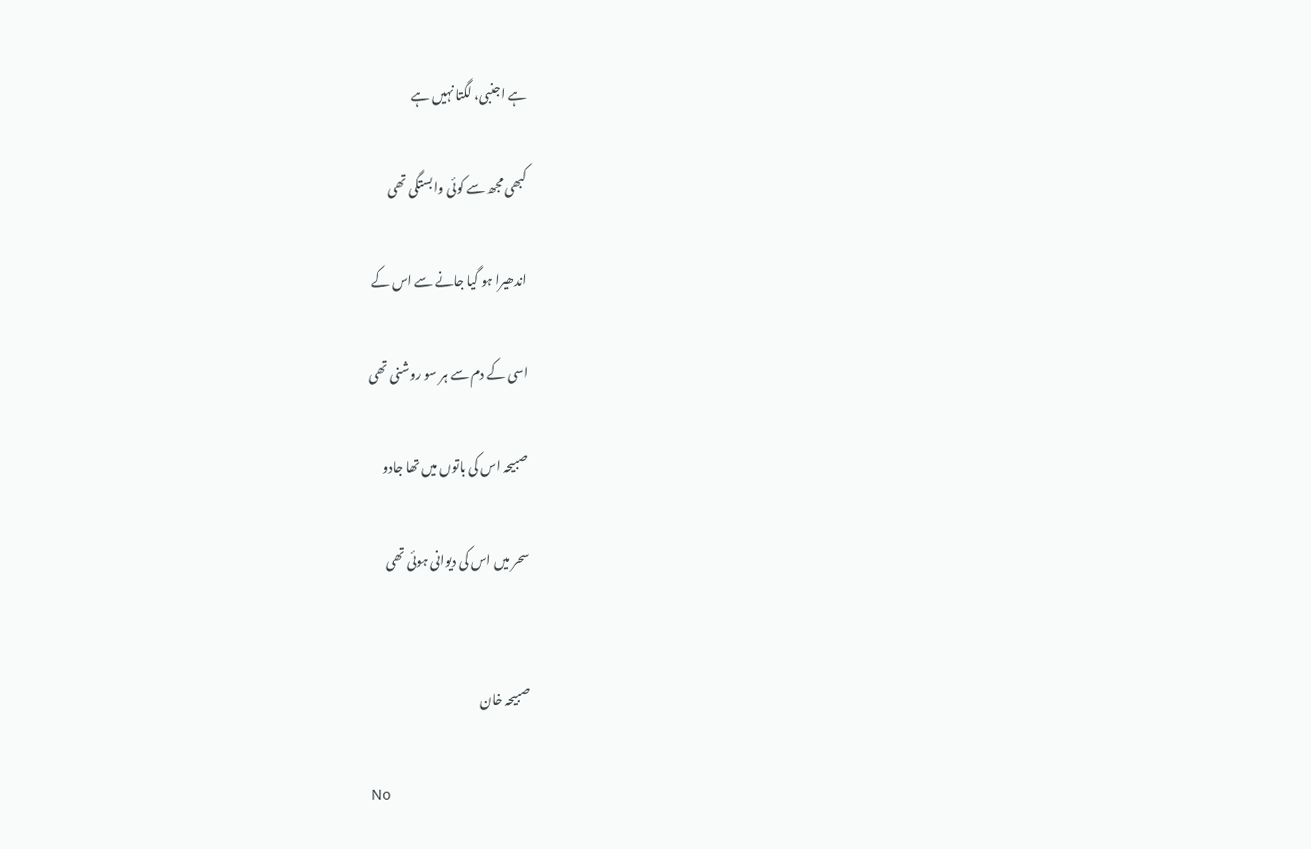ہے اجنبی، لگتا نہیں ہے

کبھی مجھ سے کوئی وابستگی تھی

اندھیرا ہو گیا جانے سے اس کے

اسی کے دم سے ہر سو روشنی تھی

صبیحہ اس کی باتوں میں تھا جادو

سحر میں اس کی دیوانی ہوئی تھی


صبیحہ خان

No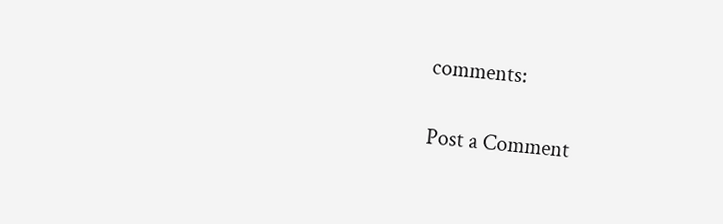comments:

Post a Comment